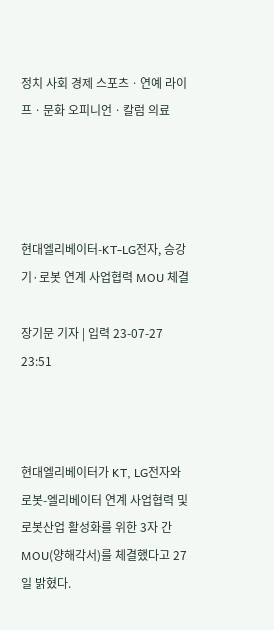정치 사회 경제 스포츠ㆍ연예 라이프ㆍ문화 오피니언ㆍ칼럼 의료




현대엘리베이터-KT-LG전자, 승강기·로봇 연계 사업협력 MOU 체결

장기문 기자 | 입력 23-07-27 23:51



현대엘리베이터가 KT, LG전자와 로봇-엘리베이터 연계 사업협력 및 로봇산업 활성화를 위한 3자 간 MOU(양해각서)를 체결했다고 27일 밝혔다.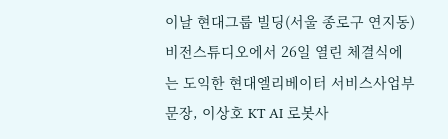이날 현대그룹 빌딩(서울 종로구 연지동) 비전스튜디오에서 26일 열린 체결식에는 도익한 현대엘리베이터 서비스사업부문장, 이상호 KT AI 로봇사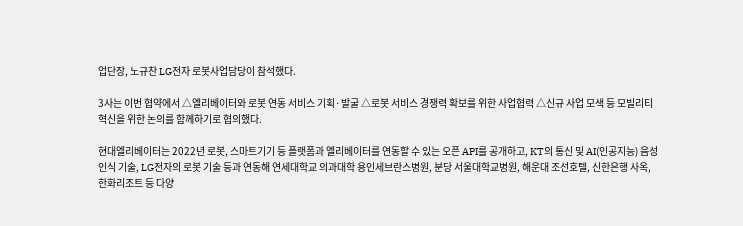업단장, 노규찬 LG전자 로봇사업담당이 참석했다.

3사는 이번 협약에서 △엘리베이터와 로봇 연동 서비스 기획·발굴 △로봇 서비스 경쟁력 확보를 위한 사업협력 △신규 사업 모색 등 모빌리티 혁신을 위한 논의를 함께하기로 협의했다.

현대엘리베이터는 2022년 로봇, 스마트기기 등 플랫폼과 엘리베이터를 연동할 수 있는 오픈 API를 공개하고, KT의 통신 및 AI(인공지능) 음성인식 기술, LG전자의 로봇 기술 등과 연동해 연세대학교 의과대학 용인세브란스병원, 분당 서울대학교병원, 해운대 조선호텔, 신한은행 사옥, 한화리조트 등 다양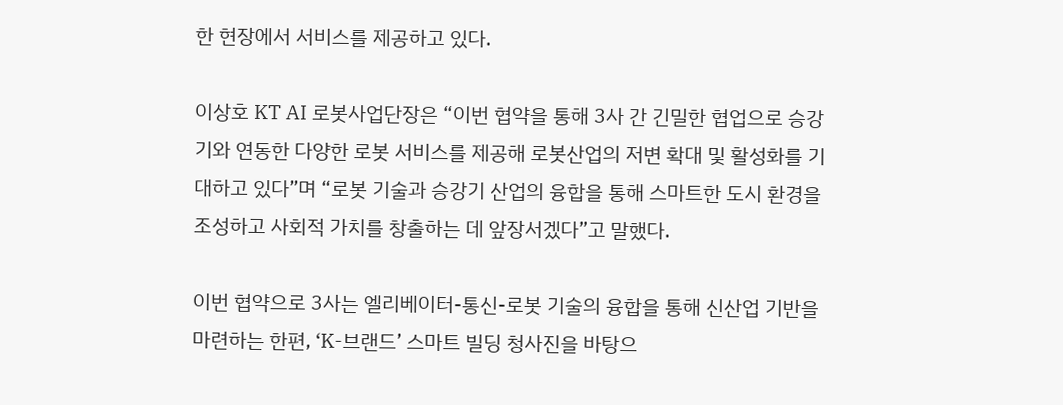한 현장에서 서비스를 제공하고 있다.

이상호 KT AI 로봇사업단장은 “이번 협약을 통해 3사 간 긴밀한 협업으로 승강기와 연동한 다양한 로봇 서비스를 제공해 로봇산업의 저변 확대 및 활성화를 기대하고 있다”며 “로봇 기술과 승강기 산업의 융합을 통해 스마트한 도시 환경을 조성하고 사회적 가치를 창출하는 데 앞장서겠다”고 말했다.

이번 협약으로 3사는 엘리베이터-통신-로봇 기술의 융합을 통해 신산업 기반을 마련하는 한편, ‘K-브랜드’ 스마트 빌딩 청사진을 바탕으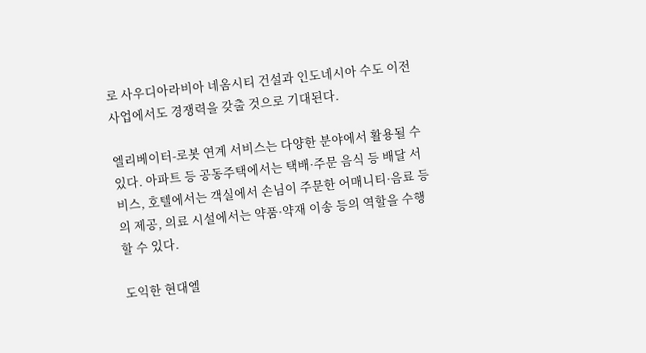로 사우디아라비아 네옴시티 건설과 인도네시아 수도 이전 사업에서도 경쟁력을 갖출 것으로 기대된다.

엘리베이터-로봇 연계 서비스는 다양한 분야에서 활용될 수 있다. 아파트 등 공동주택에서는 택배·주문 음식 등 배달 서비스, 호텔에서는 객실에서 손님이 주문한 어매니티·음료 등의 제공, 의료 시설에서는 약품·약재 이송 등의 역할을 수행할 수 있다.

도익한 현대엘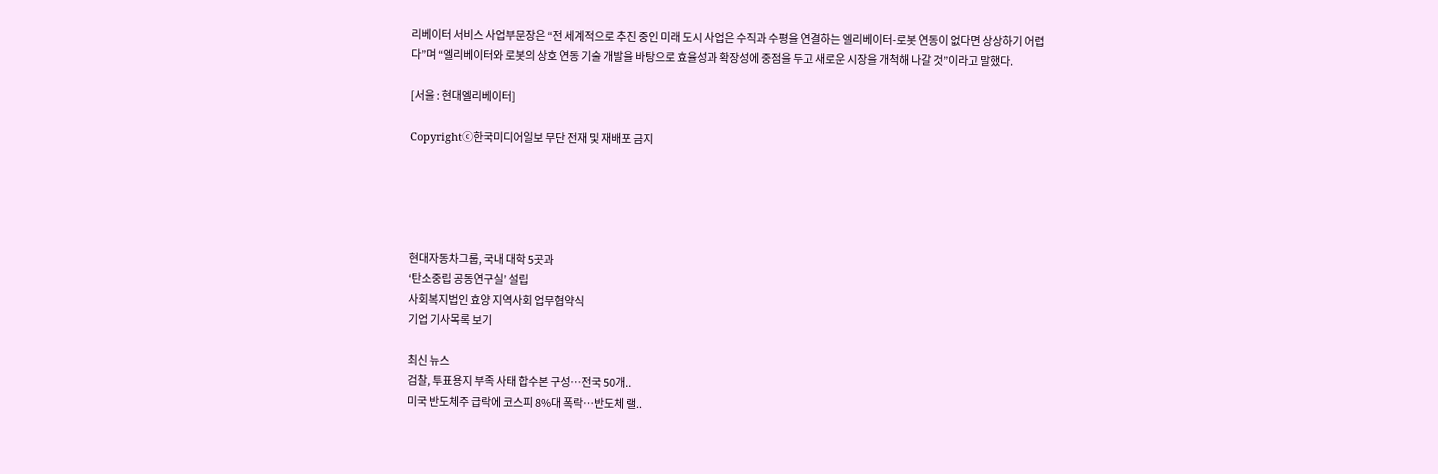리베이터 서비스 사업부문장은 “전 세계적으로 추진 중인 미래 도시 사업은 수직과 수평을 연결하는 엘리베이터-로봇 연동이 없다면 상상하기 어렵다”며 “엘리베이터와 로봇의 상호 연동 기술 개발을 바탕으로 효율성과 확장성에 중점을 두고 새로운 시장을 개척해 나갈 것”이라고 말했다.

[서울 : 현대엘리베이터]

Copyrightⓒ한국미디어일보 무단 전재 및 재배포 금지





현대자동차그룹, 국내 대학 5곳과
‘탄소중립 공동연구실’ 설립
사회복지법인 효양 지역사회 업무협약식
기업 기사목록 보기

최신 뉴스
검찰, 투표용지 부족 사태 합수본 구성…전국 50개..
미국 반도체주 급락에 코스피 8%대 폭락…반도체 랠..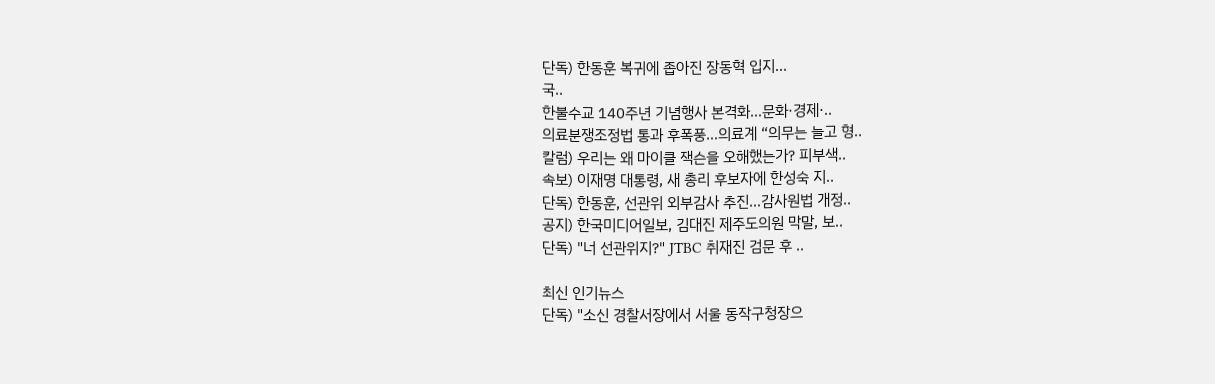단독) 한동훈 복귀에 좁아진 장동혁 입지…
국..
한불수교 140주년 기념행사 본격화…문화·경제·..
의료분쟁조정법 통과 후폭풍…의료계 “의무는 늘고 형..
칼럼) 우리는 왜 마이클 잭슨을 오해했는가? 피부색..
속보) 이재명 대통령, 새 총리 후보자에 한성숙 지..
단독) 한동훈, 선관위 외부감사 추진…감사원법 개정..
공지) 한국미디어일보, 김대진 제주도의원 막말, 보..
단독) "너 선관위지?" JTBC 취재진 검문 후 ..

최신 인기뉴스
단독) "소신 경찰서장에서 서울 동작구청장으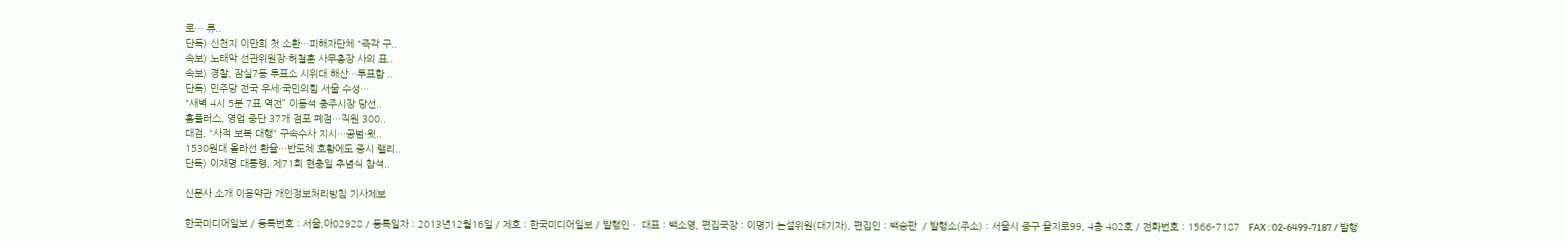로… 류..
단독) 신천지 이만희 첫 소환…피해자단체 “즉각 구..
속보) 노태악 선관위원장·허철훈 사무총장 사의 표..
속보) 경찰, 잠실7동 투표소 시위대 해산…투표함 ..
단독) 민주당 전국 우세·국민의힘 서울 수성…
“새벽 4시 5분 7표 역전” 이동석 충주시장 당선..
홈플러스, 영업 중단 37개 점포 폐점…직원 300..
대검, "사적 보복 대행" 구속수사 지시…공범·윗..
1530원대 올라선 환율…반도체 호황에도 증시 랠리..
단독) 이재명 대통령, 제71회 현충일 추념식 참석..

신문사 소개 이용약관 개인정보처리방침 기사제보

한국미디어일보 / 등록번호 : 서울,아02928 / 등록일자 : 2013년12월16일 / 제호 : 한국미디어일보 / 발행인 ·  대표 : 백소영, 편집국장 : 이명기 논설위원(대기자), 편집인 : 백승판  / 발행소(주소) : 서울시 중구 을지로99, 4층 402호 / 전화번호 : 1566-7187   FAX : 02-6499-7187 / 발행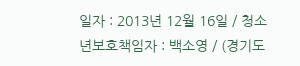일자 : 2013년 12월 16일 / 청소년보호책임자 : 백소영 / (경기도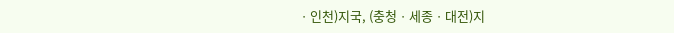ㆍ인천)지국, (충청ㆍ세종ㆍ대전)지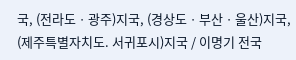국, (전라도ㆍ광주)지국, (경상도ㆍ부산ㆍ울산)지국, (제주특별자치도. 서귀포시)지국 / 이명기 전국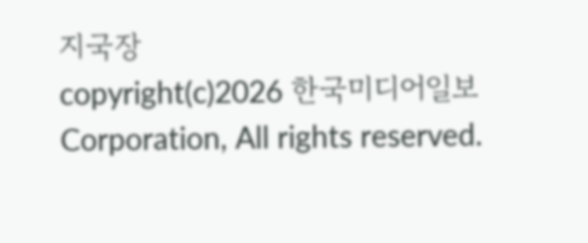지국장
copyright(c)2026 한국미디어일보 Corporation, All rights reserved.